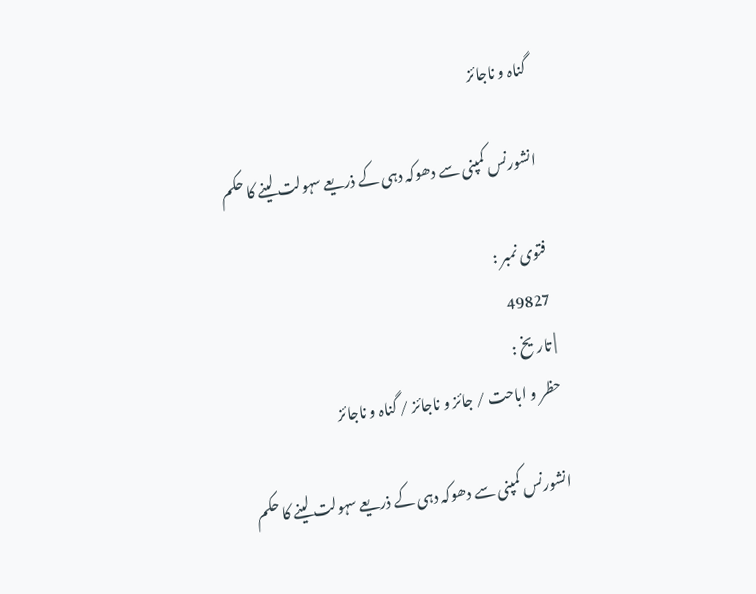گناہ و ناجائز

انشورنس کمپنی سے دھوکہ دہی کے ذریعے سہولت لینے کا حکم

فتوی نمبر :
49827
| تاریخ :
حظر و اباحت / جائز و ناجائز / گناہ و ناجائز

انشورنس کمپنی سے دھوکہ دہی کے ذریعے سہولت لینے کا حکم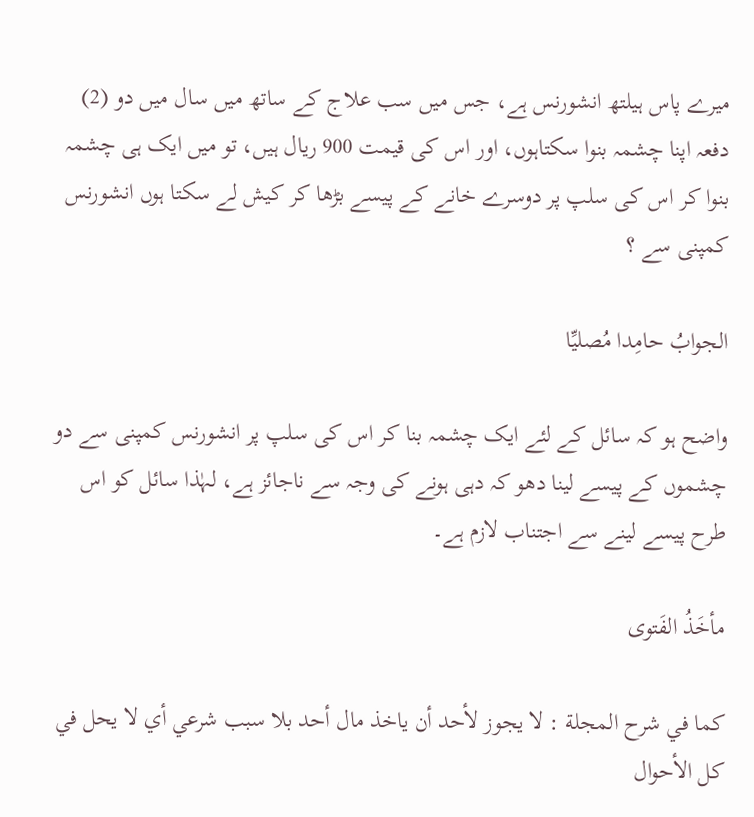میرے پاس ہیلتھ انشورنس ہے، جس میں سب علاج کے ساتھ میں سال میں دو (2) دفعہ اپنا چشمہ بنوا سکتاہوں، اور اس کی قیمت 900 ریال ہیں، تو میں ایک ہی چشمہ بنوا کر اس کی سلپ پر دوسرے خانے کے پیسے بڑھا کر کیش لے سکتا ہوں انشورنس کمپنی سے ؟

الجوابُ حامِدا مُصلیِّا

واضح ہو کہ سائل کے لئے ایک چشمہ بنا کر اس کی سلپ پر انشورنس کمپنی سے دو چشموں کے پیسے لینا دھو کہ دہی ہونے کی وجہ سے ناجائز ہے، لہٰذا سائل کو اس طرح پیسے لینے سے اجتناب لازم ہے۔

مأخَذُ الفَتوی

كما في شرح المجلة : لا يجوز لأحد أن ياخذ مال أحد بلا سبب شرعي أي لا يحل في كل الأحوال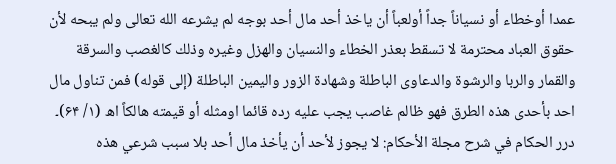عمدا أوخطاء أو نسياناً جداً أولعباً أن ياخذ أحد مال أحد بوجه لم يشرعه الله تعالى ولم يبحه لأن حقوق العباد محترمة لا تسقط بعذر الخطاء والنسيان والهزل وغيره وذلك كالغصب والسرقة والقمار والربا والرشوة والدعاوى الباطلة وشهادة الزور واليمين الباطلة (إلى قوله) فمن تناول مال احد بأحدى هذه الطرق فهو ظالم غاصب يجب عليه رده قائما اومثله أو قيمته ھالکاً اھ (۱/ ۶۴)۔
درر الحكام في شرح مجلة الأحكام: لا يجوز لأحد أن يأخذ مال أحد بلا سبب شرعي هذه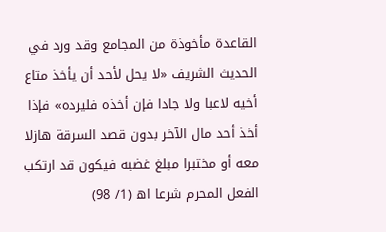القاعدة مأخوذة من المجامع وقد ورد في الحديث الشريف «لا يحل لأحد أن يأخذ متاع أخيه لاعبا ولا جادا فإن أخذه فليرده» فإذا أخذ أحد مال الآخر بدون قصد السرقة هازلا معه أو مختبرا مبلغ غضبه فيكون قد ارتكب الفعل المحرم شرعا اھ (1/ 98)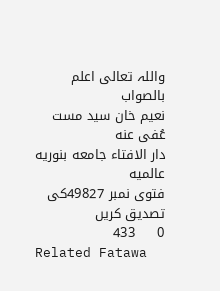واللہ تعالی اعلم بالصواب
نعیم خان سید مست عُفی عنه
دار الافتاء جامعه بنوریه عالمیه
فتوی نمبر 49827کی تصدیق کریں
0     433
Related Fatawa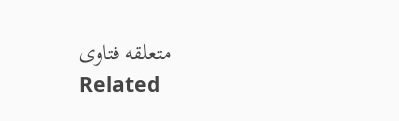متعلقه فتاوی
Related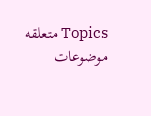Topics متعلقه موضوعات